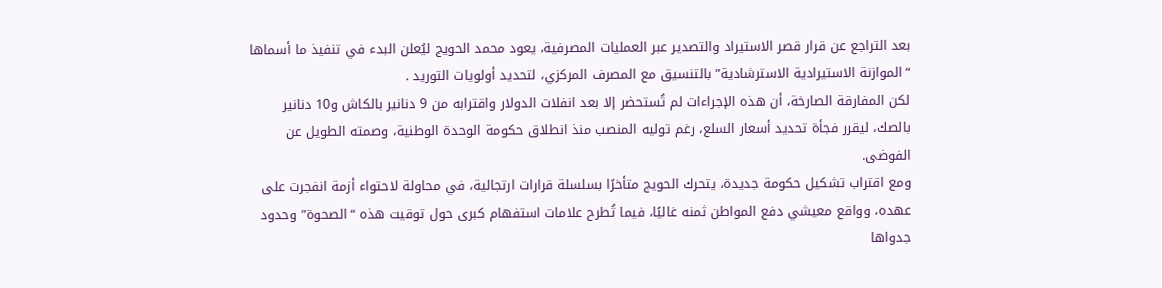بعد التراجع عن قرار قصر الاستيراد والتصدير عبر العمليات المصرفية، يعود محمد الحويج ليُعلن البدء في تنفيذ ما أسماها “الموازنة الاستيرادية الاسترشادية” بالتنسيق مع المصرف المركزي، لتحديد أولويات التوريد .
لكن المفارقة الصارخة، أن هذه الإجراءات لم تُستحضر إلا بعد انفلات الدولار واقترابه من 9 دنانير بالكاش و10 دنانير بالصك، ليقرر فجأة تحديد أسعار السلع، رغم توليه المنصب منذ انطلاق حكومة الوحدة الوطنية، وصمته الطويل عن الفوضى.
ومع اقتراب تشكيل حكومة جديدة، يتحرك الحويج متأخرًا بسلسلة قرارات ارتجالية، في محاولة لاحتواء أزمة انفجرت على عهده، وواقع معيشي دفع المواطن ثمنه غاليًا، فيما تُطرح علامات استفهام كبرى حول توقيت هذه “الصحوة” وحدود جدواها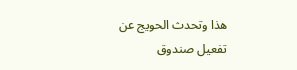هذا وتحدث الحويج عن تفعيل صندوق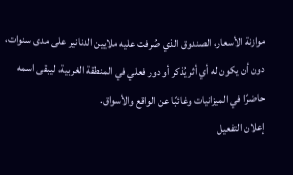موازنة الأسعار، الصندوق الذي صُرفت عليه ملايين الدنانير على مدى سنوات، دون أن يكون له أي أثر يُذكر أو دور فعلي في المنطقة الغربية، ليبقى اسمه حاضرًا في الميزانيات وغائبًا عن الواقع والأسواق.
إعلان التفعيل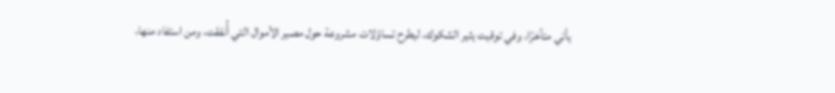يأتي متأخرًا، وفي توقيت يثير الشكوك، ليطرح تساؤلات مشروعة حول مصير الأموال التي أُنفقت، ومن استفاد منها،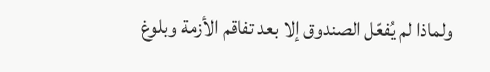ولماذا لم يُفعّل الصندوق إلا بعد تفاقم الأزمة وبلوغ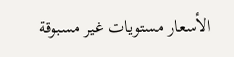الأسعار مستويات غير مسبوقة